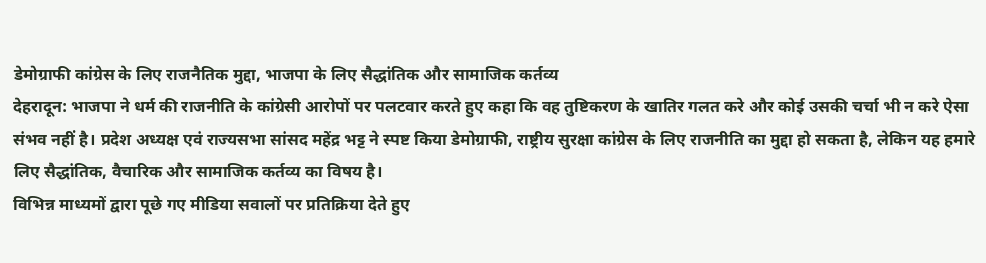डेमोग्राफी कांग्रेस के लिए राजनैतिक मुद्दा, भाजपा के लिए सैद्धांतिक और सामाजिक कर्तव्य
देहरादून: भाजपा ने धर्म की राजनीति के कांग्रेसी आरोपों पर पलटवार करते हुए कहा कि वह तुष्टिकरण के खातिर गलत करे और कोई उसकी चर्चा भी न करे ऐसा संभव नहीं है। प्रदेश अध्यक्ष एवं राज्यसभा सांसद महेंद्र भट्ट ने स्पष्ट किया डेमोग्राफी, राष्ट्रीय सुरक्षा कांग्रेस के लिए राजनीति का मुद्दा हो सकता है, लेकिन यह हमारे लिए सैद्धांतिक, वैचारिक और सामाजिक कर्तव्य का विषय है।
विभिन्न माध्यमों द्वारा पूछे गए मीडिया सवालों पर प्रतिक्रिया देते हुए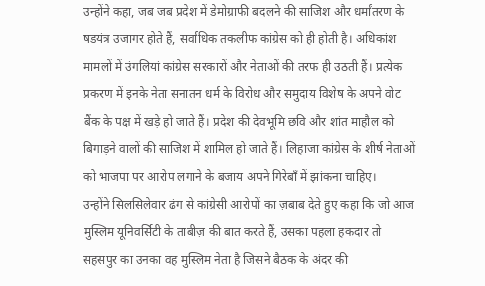उन्होंने कहा, जब जब प्रदेश में डेमोग्राफी बदलने की साजिश और धर्मांतरण के षडयंत्र उजागर होते हैं, सर्वाधिक तकलीफ कांग्रेस को ही होती है। अधिकांश मामलों में उंगलियां कांग्रेस सरकारों और नेताओं की तरफ ही उठती हैं। प्रत्येक प्रकरण में इनके नेता सनातन धर्म के विरोध और समुदाय विशेष के अपने वोट बैंक के पक्ष में खड़े हो जाते हैं। प्रदेश की देवभूमि छवि और शांत माहौल को बिगाड़ने वालों की साजिश में शामिल हो जाते हैं। लिहाजा कांग्रेस के शीर्ष नेताओं को भाजपा पर आरोप लगाने के बजाय अपने गिरेबाँ में झांकना चाहिए।
उन्होंने सिलसिलेवार ढंग से कांग्रेसी आरोपों का ज़बाब देते हुए कहा कि जो आज मुस्लिम यूनिवर्सिटी के ताबीज़ की बात करते हैं, उसका पहला हकदार तो सहसपुर का उनका वह मुस्लिम नेता है जिसने बैठक के अंदर की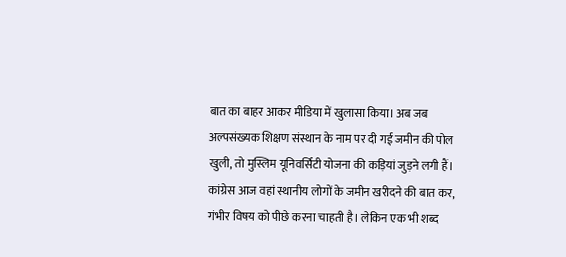बात का बाहर आकर मीडिया में खुलासा किया। अब जब अल्पसंख्यक शिक्षण संस्थान के नाम पर दी गई जमीन की पोल खुली, तो मुस्लिम यूनिवर्सिटी योजना की कड़ियां जुड़ने लगी हैं। कांग्रेस आज वहां स्थानीय लोगों के जमीन खरीदने की बात कर, गंभीर विषय को पीछे करना चाहती है। लेकिन एक भी शब्द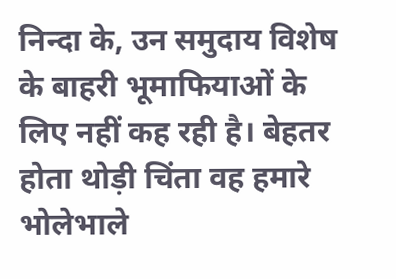निन्दा के, उन समुदाय विशेष के बाहरी भूमाफियाओं के लिए नहीं कह रही है। बेहतर होता थोड़ी चिंता वह हमारे भोलेभाले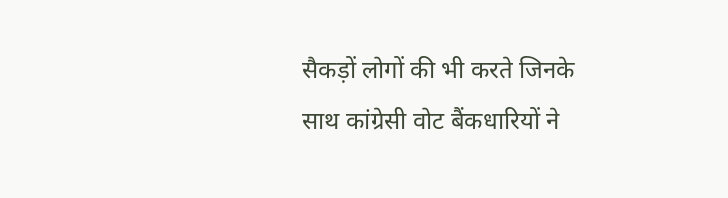सैकड़ों लोगों की भी करते जिनके साथ कांग्रेसी वोट बैंकधारियों ने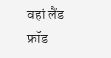वहां लैंड फ्रॉड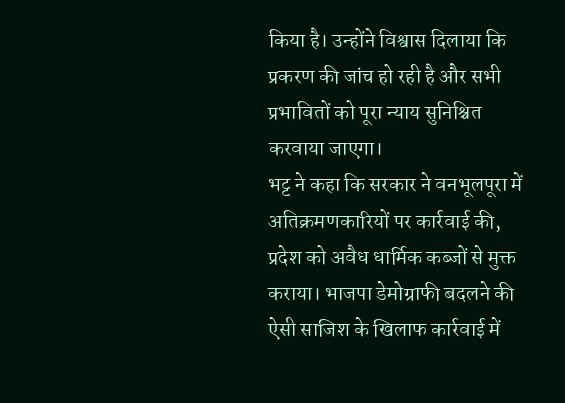किया है। उन्होंने विश्वास दिलाया कि प्रकरण की जांच हो रही है और सभी प्रभावितों को पूरा न्याय सुनिश्चित करवाया जाएगा।
भट्ट ने कहा कि सरकार ने वनभूलपूरा में अतिक्रमणकारियों पर कार्रवाई की, प्रदेश को अवैध धार्मिक कब्जों से मुक्त कराया। भाजपा डेमोग्राफी बदलने की ऐसी साजिश के खिलाफ कार्रवाई में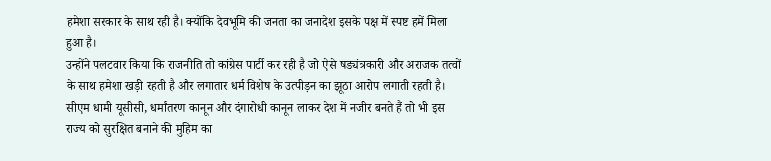हमेशा सरकार के साथ रही है। क्योंकि देवभूमि की जनता का जनादेश इसके पक्ष में स्पष्ट हमें मिला हुआ है।
उन्होंने पलटवार किया कि राजनीति तो कांग्रेस पार्टी कर रही है जो ऐसे षड्यंत्रकारी और अराजक तत्वों के साथ हमेशा खड़ी रहती है और लगातार धर्म विशेष के उत्पीड़न का झूठा आरोप लगाती रहती है। सीएम धामी यूसीसी, धर्मांतरण कानून और दंगारोधी कानून लाकर देश में नजीर बनते हैं तो भी इस राज्य को सुरक्षित बनाने की मुहिम का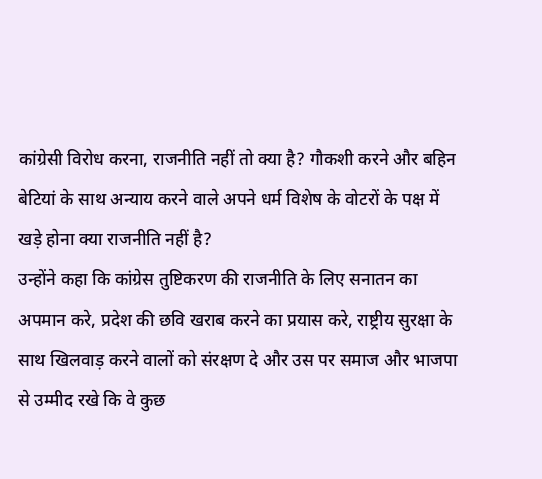कांग्रेसी विरोध करना, राजनीति नहीं तो क्या है? गौकशी करने और बहिन बेटियां के साथ अन्याय करने वाले अपने धर्म विशेष के वोटरों के पक्ष में खड़े होना क्या राजनीति नहीं है?
उन्होंने कहा कि कांग्रेस तुष्टिकरण की राजनीति के लिए सनातन का अपमान करे, प्रदेश की छवि खराब करने का प्रयास करे, राष्ट्रीय सुरक्षा के साथ खिलवाड़ करने वालों को संरक्षण दे और उस पर समाज और भाजपा से उम्मीद रखे कि वे कुछ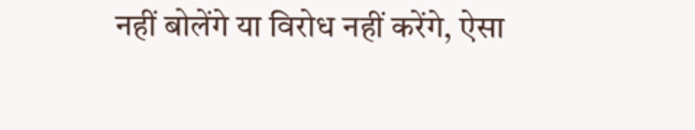नहीं बोलेंगे या विरोध नहीं करेंगे, ऐसा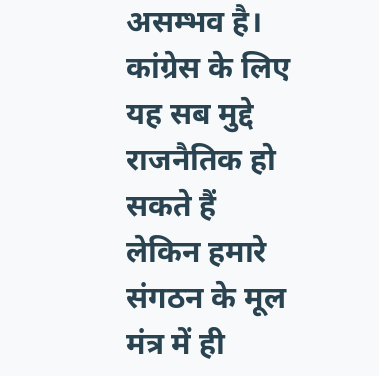असम्भव है। कांग्रेस के लिए यह सब मुद्दे राजनैतिक हो सकते हैं लेकिन हमारे संगठन के मूल मंत्र में ही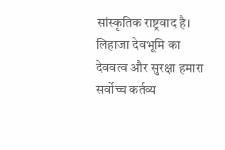सांस्कृतिक राष्ट्रवाद है। लिहाजा देवभूमि का देववत्व और सुरक्षा हमारा सर्वोच्च कर्तव्य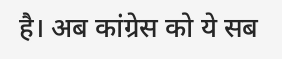है। अब कांग्रेस को ये सब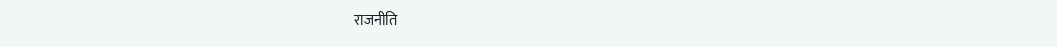राजनीति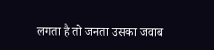लगता है तो जनता उसका जवाब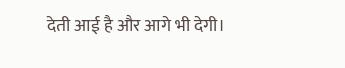देती आई है और आगे भी देगी।